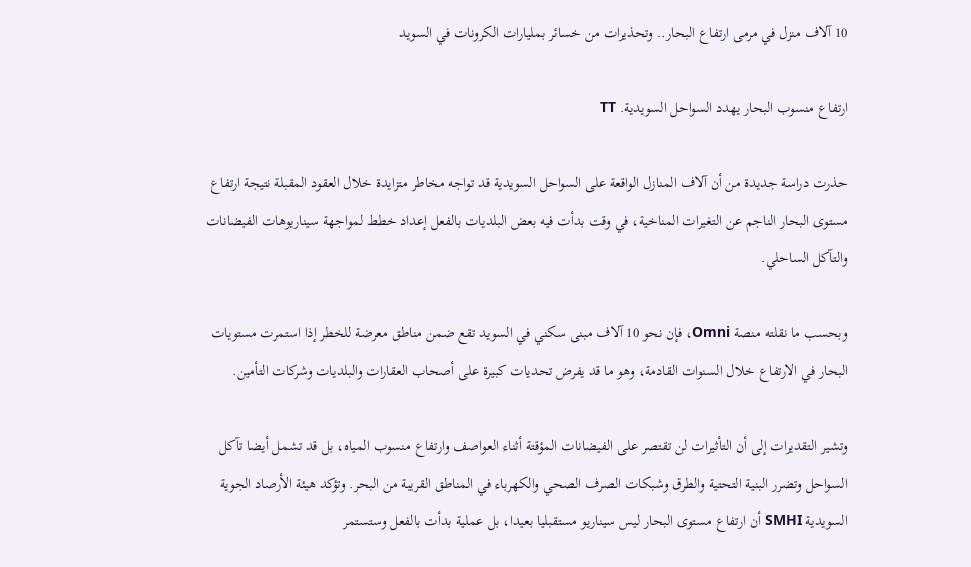10 آلاف منزل في مرمى ارتفاع البحار.. وتحذيرات من خسائر بمليارات الكرونات في السويد

ارتفاع منسوب البحار يهدد السواحل السويدية. TT

حذرت دراسة جديدة من أن آلاف المنازل الواقعة على السواحل السويدية قد تواجه مخاطر متزايدة خلال العقود المقبلة نتيجة ارتفاع مستوى البحار الناجم عن التغيرات المناخية، في وقت بدأت فيه بعض البلديات بالفعل إعداد خطط لمواجهة سيناريوهات الفيضانات والتآكل الساحلي.

وبحسب ما نقلته منصة Omni، فإن نحو 10 آلاف مبنى سكني في السويد تقع ضمن مناطق معرضة للخطر إذا استمرت مستويات البحار في الارتفاع خلال السنوات القادمة، وهو ما قد يفرض تحديات كبيرة على أصحاب العقارات والبلديات وشركات التأمين.

وتشير التقديرات إلى أن التأثيرات لن تقتصر على الفيضانات المؤقتة أثناء العواصف وارتفاع منسوب المياه، بل قد تشمل أيضا تآكل السواحل وتضرر البنية التحتية والطرق وشبكات الصرف الصحي والكهرباء في المناطق القريبة من البحر. وتؤكد هيئة الأرصاد الجوية السويدية SMHI أن ارتفاع مستوى البحار ليس سيناريو مستقبليا بعيدا، بل عملية بدأت بالفعل وستستمر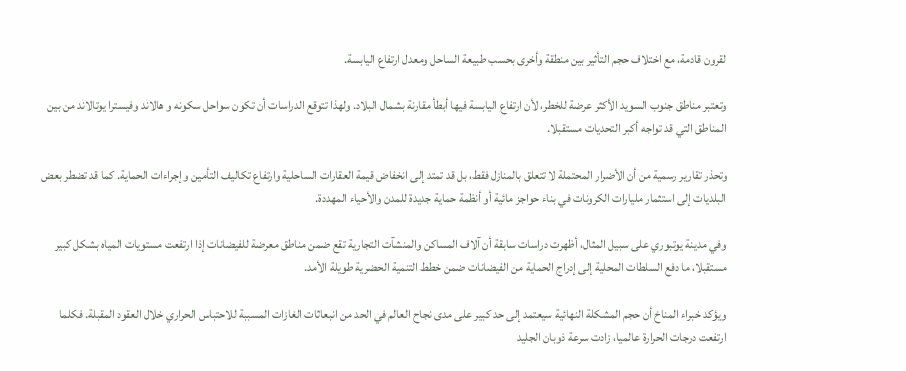لقرون قادمة، مع اختلاف حجم التأثير بين منطقة وأخرى بحسب طبيعة الساحل ومعدل ارتفاع اليابسة.

وتعتبر مناطق جنوب السويد الأكثر عرضة للخطر، لأن ارتفاع اليابسة فيها أبطأ مقارنة بشمال البلاد. ولهذا تتوقع الدراسات أن تكون سواحل سكونه و هالاند وفيسترا يوتالاند من بين المناطق التي قد تواجه أكبر التحديات مستقبلا.

وتحذر تقارير رسمية من أن الأضرار المحتملة لا تتعلق بالمنازل فقط، بل قد تمتد إلى انخفاض قيمة العقارات الساحلية وارتفاع تكاليف التأمين وإجراءات الحماية. كما قد تضطر بعض البلديات إلى استثمار مليارات الكرونات في بناء حواجز مائية أو أنظمة حماية جديدة للمدن والأحياء المهددة.

وفي مدينة يوتبوري على سبيل المثال، أظهرت دراسات سابقة أن آلاف المساكن والمنشآت التجارية تقع ضمن مناطق معرضة للفيضانات إذا ارتفعت مستويات المياه بشكل كبير مستقبلا، ما دفع السلطات المحلية إلى إدراج الحماية من الفيضانات ضمن خطط التنمية الحضرية طويلة الأمد.

ويؤكد خبراء المناخ أن حجم المشكلة النهائية سيعتمد إلى حد كبير على مدى نجاح العالم في الحد من انبعاثات الغازات المسببة للاحتباس الحراري خلال العقود المقبلة. فكلما ارتفعت درجات الحرارة عالميا، زادت سرعة ذوبان الجليد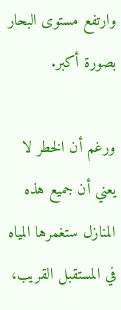وارتفع مستوى البحار بصورة أكبر.

ورغم أن الخطر لا يعني أن جميع هذه المنازل ستغمرها المياه في المستقبل القريب،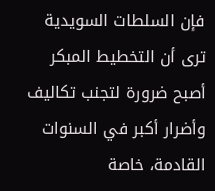فإن السلطات السويدية ترى أن التخطيط المبكر أصبح ضرورة لتجنب تكاليف وأضرار أكبر في السنوات القادمة، خاصة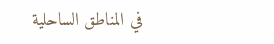في المناطق الساحلية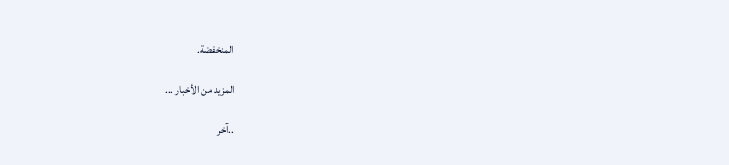المنخفضة.

المزيد من الأخبار ...

..آخر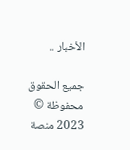الأخبار ..

جميع الحقوق محفوظة © 2023 منصة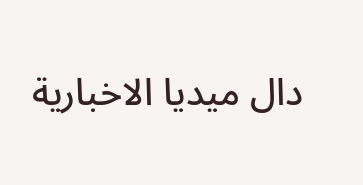دال ميديا الاخبارية